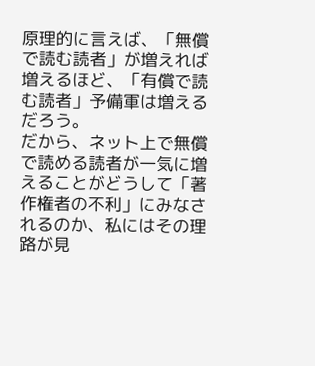原理的に言えば、「無償で読む読者」が増えれば増えるほど、「有償で読む読者」予備軍は増えるだろう。
だから、ネット上で無償で読める読者が一気に増えることがどうして「著作権者の不利」にみなされるのか、私にはその理路が見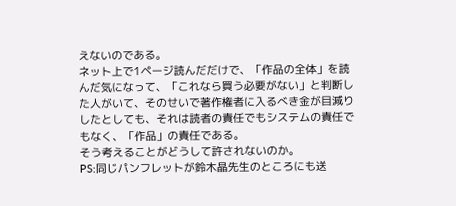えないのである。
ネット上で1ページ読んだだけで、「作品の全体」を読んだ気になって、「これなら買う必要がない」と判断した人がいて、そのせいで著作権者に入るべき金が目減りしたとしても、それは読者の責任でもシステムの責任でもなく、「作品」の責任である。
そう考えることがどうして許されないのか。
PS:同じパンフレットが鈴木晶先生のところにも送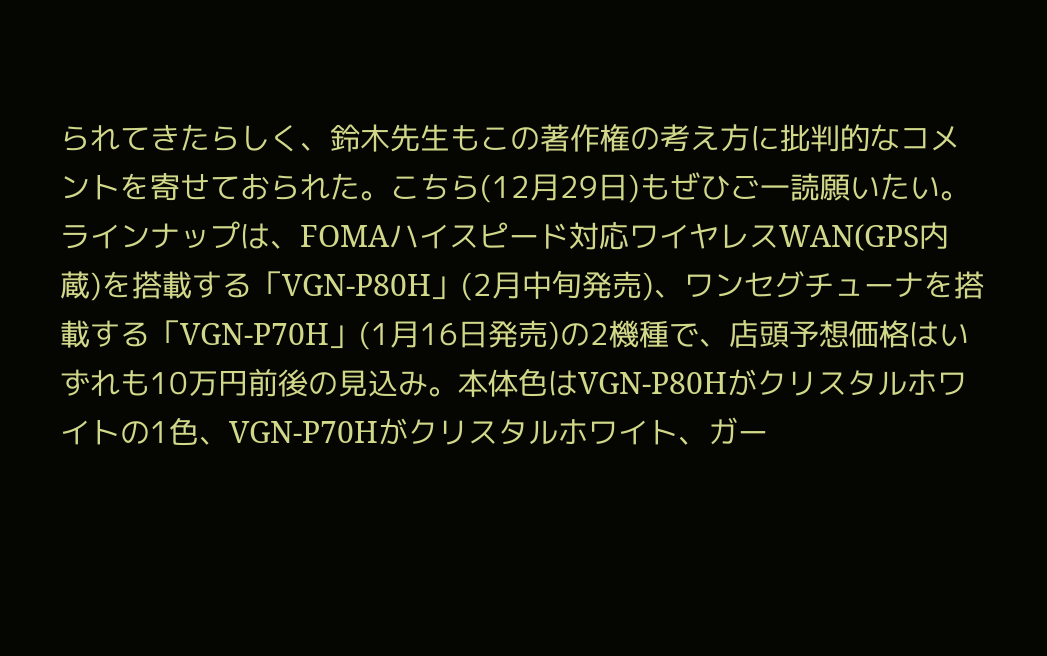られてきたらしく、鈴木先生もこの著作権の考え方に批判的なコメントを寄せておられた。こちら(12月29日)もぜひご一読願いたい。
ラインナップは、FOMAハイスピード対応ワイヤレスWAN(GPS内蔵)を搭載する「VGN-P80H」(2月中旬発売)、ワンセグチューナを搭載する「VGN-P70H」(1月16日発売)の2機種で、店頭予想価格はいずれも10万円前後の見込み。本体色はVGN-P80Hがクリスタルホワイトの1色、VGN-P70Hがクリスタルホワイト、ガー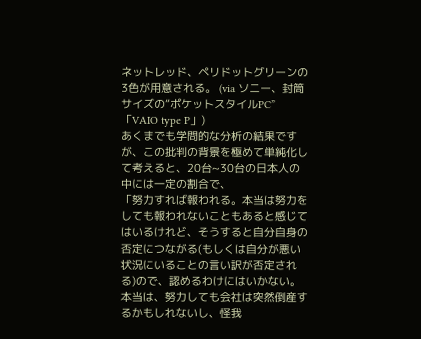ネットレッド、ペリドットグリーンの3色が用意される。 (via ソニー、封筒サイズの“ポケットスタイルPC”「VAIO type P」)
あくまでも学問的な分析の結果ですが、この批判の背景を極めて単純化して考えると、20台~30台の日本人の中には一定の割合で、
「努力すれば報われる。本当は努力をしても報われないこともあると感じてはいるけれど、そうすると自分自身の否定につながる(もしくは自分が悪い状況にいることの言い訳が否定される)ので、認めるわけにはいかない。
本当は、努力しても会社は突然倒産するかもしれないし、怪我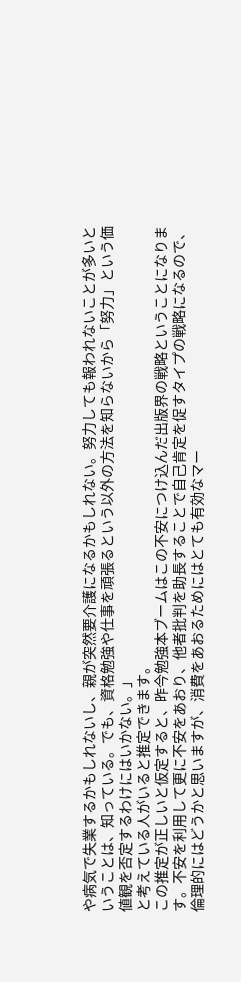や病気で失業するかもしれないし、親が突然要介護になるかもしれない。努力しても報われないことが多いということは、知っている。でも、資格勉強や仕事を頑張るという以外の方法を知らないから「努力」という価値観を否定するわけにはいかない。」
と考えている人がいると推定できます。
この推定が正しいと仮定すると、昨今勉強本ブームはこの不安につけ込んだ出版界の戦略ということになります。不安を利用して更に不安をあおり、他者批判を助長することで自己肯定を促すタイプの戦略になるので、倫理的にはどうかと思いますが、消費をあおるためにはとても有効なマー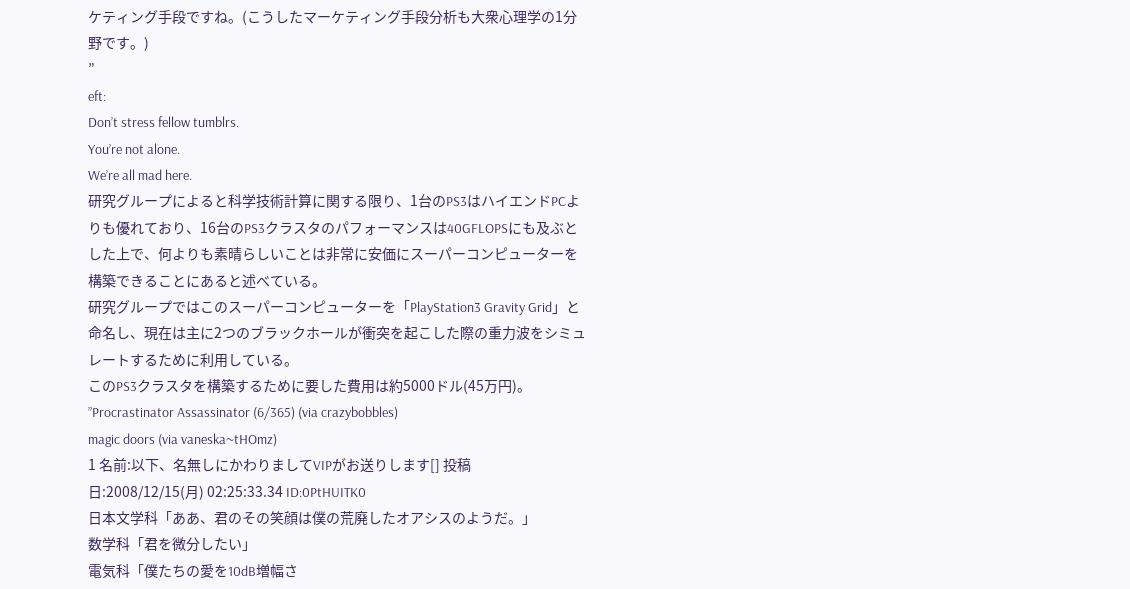ケティング手段ですね。(こうしたマーケティング手段分析も大衆心理学の1分野です。)
”
eft:
Don’t stress fellow tumblrs.
You’re not alone.
We’re all mad here.
研究グループによると科学技術計算に関する限り、1台のPS3はハイエンドPCよりも優れており、16台のPS3クラスタのパフォーマンスは40GFLOPSにも及ぶとした上で、何よりも素晴らしいことは非常に安価にスーパーコンピューターを構築できることにあると述べている。
研究グループではこのスーパーコンピューターを「PlayStation3 Gravity Grid」と命名し、現在は主に2つのブラックホールが衝突を起こした際の重力波をシミュレートするために利用している。
このPS3クラスタを構築するために要した費用は約5000ドル(45万円)。
”Procrastinator Assassinator (6/365) (via crazybobbles)
magic doors (via vaneska~tHOmz)
1 名前:以下、名無しにかわりましてVIPがお送りします[] 投稿日:2008/12/15(月) 02:25:33.34 ID:0PtHUITK0
日本文学科「ああ、君のその笑顔は僕の荒廃したオアシスのようだ。」
数学科「君を微分したい」
電気科「僕たちの愛を10dB増幅さ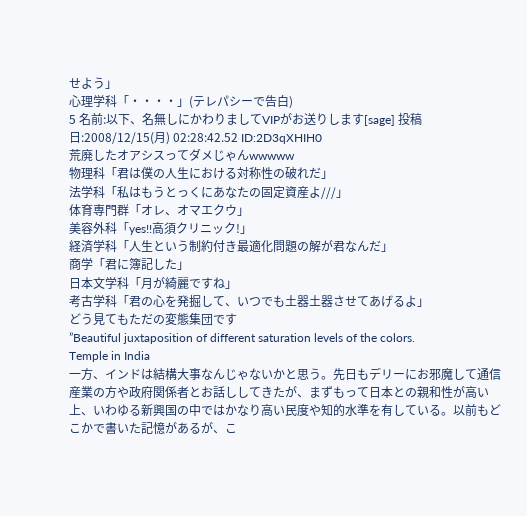せよう」
心理学科「・・・・」(テレパシーで告白)
5 名前:以下、名無しにかわりましてVIPがお送りします[sage] 投稿日:2008/12/15(月) 02:28:42.52 ID:2D3qXHIH0
荒廃したオアシスってダメじゃんwwwww
物理科「君は僕の人生における対称性の破れだ」
法学科「私はもうとっくにあなたの固定資産よ///」
体育専門群「オレ、オマエクウ」
美容外科「yes!!高須クリニック!」
経済学科「人生という制約付き最適化問題の解が君なんだ」
商学「君に簿記した」
日本文学科「月が綺麗ですね」
考古学科「君の心を発掘して、いつでも土器土器させてあげるよ」
どう見てもただの変態集団です
”Beautiful juxtaposition of different saturation levels of the colors.
Temple in India
一方、インドは結構大事なんじゃないかと思う。先日もデリーにお邪魔して通信産業の方や政府関係者とお話ししてきたが、まずもって日本との親和性が高い上、いわゆる新興国の中ではかなり高い民度や知的水準を有している。以前もどこかで書いた記憶があるが、こ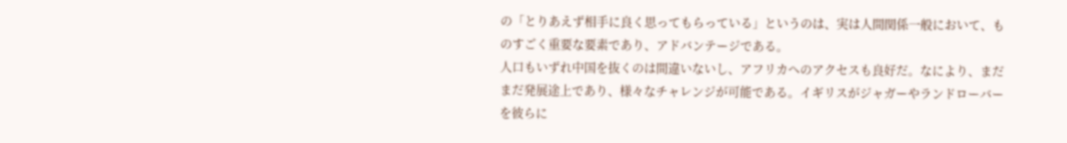の「とりあえず相手に良く思ってもらっている」というのは、実は人間関係一般において、ものすごく重要な要素であり、アドバンテージである。
人口もいずれ中国を抜くのは間違いないし、アフリカへのアクセスも良好だ。なにより、まだまだ発展途上であり、様々なチャレンジが可能である。イギリスがジャガーやランドローバーを彼らに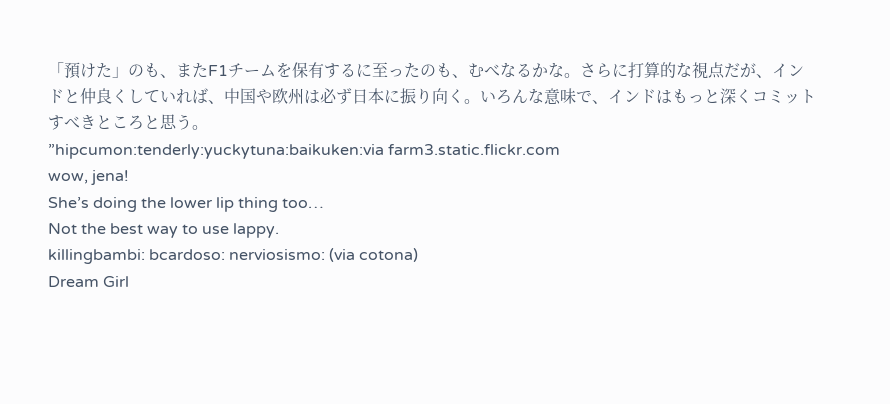「預けた」のも、またF1チームを保有するに至ったのも、むべなるかな。さらに打算的な視点だが、インドと仲良くしていれば、中国や欧州は必ず日本に振り向く。いろんな意味で、インドはもっと深くコミットすべきところと思う。
”hipcumon:tenderly:yuckytuna:baikuken:via farm3.static.flickr.com
wow, jena!
She’s doing the lower lip thing too…
Not the best way to use lappy.
killingbambi: bcardoso: nerviosismo: (via cotona)
Dream Girl